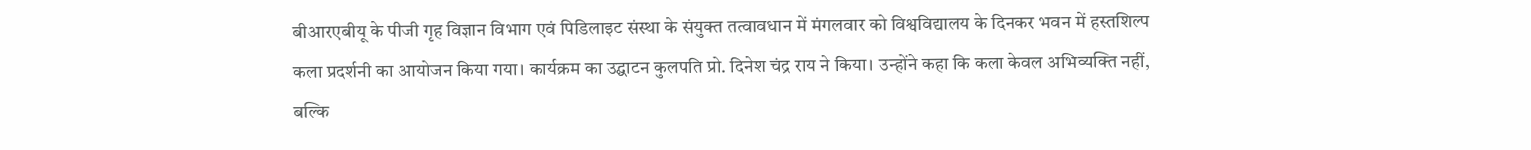बीआरएबीयू के पीजी गृह विज्ञान विभाग एवं पिडिलाइट संस्था के संयुक्त तत्वावधान में मंगलवार को विश्वविद्यालय के दिनकर भवन में हस्तशिल्प कला प्रदर्शनी का आयोजन किया गया। कार्यक्रम का उद्घाटन कुलपति प्रो. दिनेश चंद्र राय ने किया। उन्होंने कहा कि कला केवल अभिव्यक्ति नहीं, बल्कि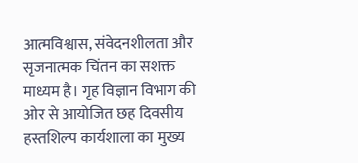आत्मविश्वास, संवेदनशीलता और सृजनात्मक चिंतन का सशक्त माध्यम है। गृह विज्ञान विभाग की ओर से आयोजित छह दिवसीय हस्तशिल्प कार्यशाला का मुख्य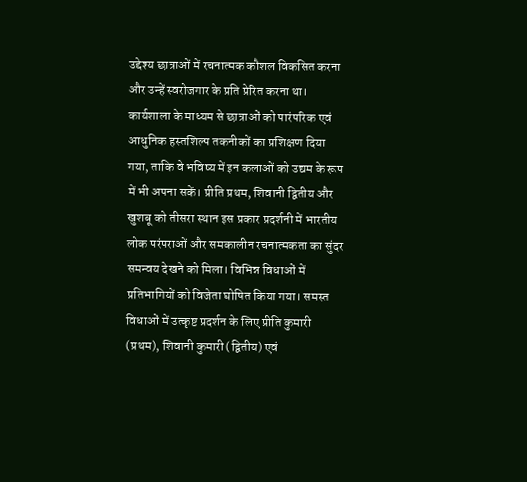उद्देश्य छात्राओं में रचनात्मक कौशल विकसित करना और उन्हें स्वरोजगार के प्रति प्रेरित करना था। कार्यशाला के माध्यम से छात्राओं को पारंपरिक एवं आधुनिक हस्तशिल्प तकनीकों का प्रशिक्षण दिया गया, ताकि वे भविष्य में इन कलाओं को उद्यम के रूप में भी अपना सकें। प्रीति प्रथम, शिवानी द्वितीय और खुशबू को तीसरा स्थान इस प्रकार प्रदर्शनी में भारतीय लोक परंपराओं और समकालीन रचनात्मकता का सुंदर समन्वय देखने को मिला। विभिन्न विधाओं में प्रतिभागियों को विजेता घोषित किया गया। समस्त विधाओं में उत्कृष्ट प्रदर्शन के लिए प्रीति कुमारी (प्रथम), शिवानी कुमारी (द्वितीय) एवं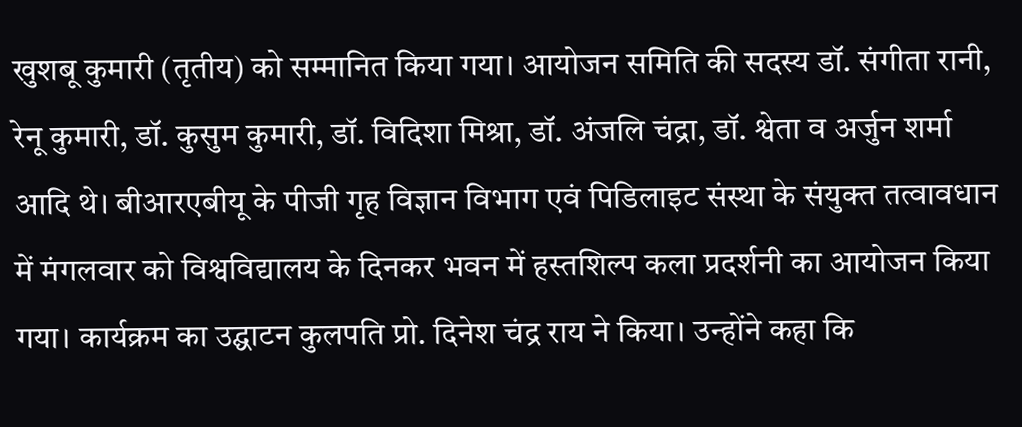खुशबू कुमारी (तृतीय) को सम्मानित किया गया। आयोजन समिति की सदस्य डॉ. संगीता रानी, रेनू कुमारी, डॉ. कुसुम कुमारी, डॉ. विदिशा मिश्रा, डॉ. अंजलि चंद्रा, डॉ. श्वेता व अर्जुन शर्मा आदि थे। बीआरएबीयू के पीजी गृह विज्ञान विभाग एवं पिडिलाइट संस्था के संयुक्त तत्वावधान में मंगलवार को विश्वविद्यालय के दिनकर भवन में हस्तशिल्प कला प्रदर्शनी का आयोजन किया गया। कार्यक्रम का उद्घाटन कुलपति प्रो. दिनेश चंद्र राय ने किया। उन्होंने कहा कि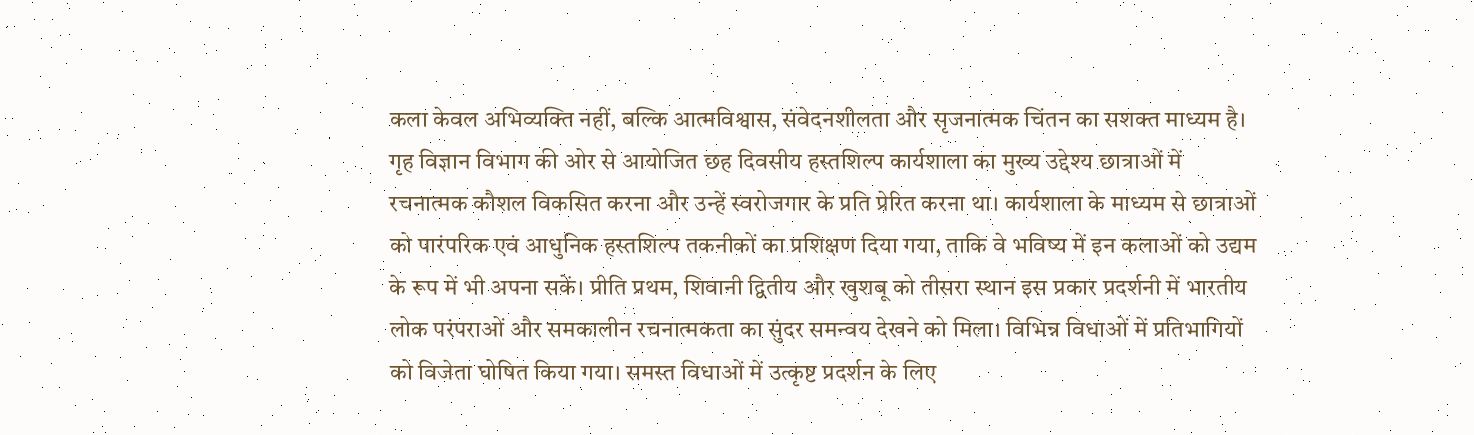कला केवल अभिव्यक्ति नहीं, बल्कि आत्मविश्वास, संवेदनशीलता और सृजनात्मक चिंतन का सशक्त माध्यम है। गृह विज्ञान विभाग की ओर से आयोजित छह दिवसीय हस्तशिल्प कार्यशाला का मुख्य उद्देश्य छात्राओं में रचनात्मक कौशल विकसित करना और उन्हें स्वरोजगार के प्रति प्रेरित करना था। कार्यशाला के माध्यम से छात्राओं को पारंपरिक एवं आधुनिक हस्तशिल्प तकनीकों का प्रशिक्षण दिया गया, ताकि वे भविष्य में इन कलाओं को उद्यम के रूप में भी अपना सकें। प्रीति प्रथम, शिवानी द्वितीय और खुशबू को तीसरा स्थान इस प्रकार प्रदर्शनी में भारतीय लोक परंपराओं और समकालीन रचनात्मकता का सुंदर समन्वय देखने को मिला। विभिन्न विधाओं में प्रतिभागियों को विजेता घोषित किया गया। समस्त विधाओं में उत्कृष्ट प्रदर्शन के लिए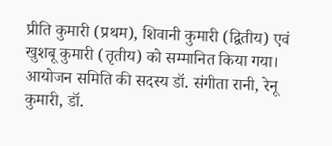प्रीति कुमारी (प्रथम), शिवानी कुमारी (द्वितीय) एवं खुशबू कुमारी (तृतीय) को सम्मानित किया गया। आयोजन समिति की सदस्य डॉ. संगीता रानी, रेनू कुमारी, डॉ.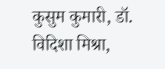कुसुम कुमारी, डॉ. विदिशा मिश्रा,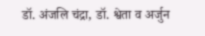डॉ. अंजलि चंद्रा, डॉ. श्वेता व अर्जुन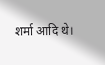शर्मा आदि थे।